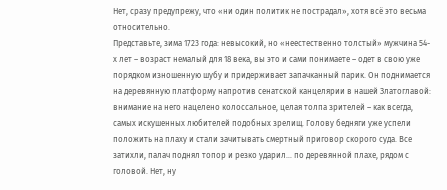Нет, сразу предупрежу, что «ни один политик не пострадал», хотя всё это весьма относительно.
Представьте, зима 1723 года: невысокий, но «неестественно толстый» мужчина 54-х лет – возраст немалый для 18 века, вы это и сами понимаете – одет в свою уже порядком изношенную шубу и придерживает запачканный парик. Он поднимается на деревянную платформу напротив сенатской канцелярии в нашей Златоглавой: внимание на него нацелено колоссальное, целая толпа зрителей – как всегда, самых искушенных любителей подобных зрелищ. Голову бедняги уже успели положить на плаху и стали зачитывать смертный приговор скорого суда. Все затихли, палач поднял топор и резко ударил… по деревянной плахе, рядом с головой. Нет, ну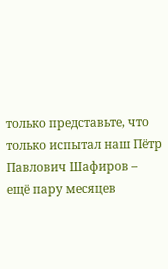только представьте, что только испытал наш Пётр Павлович Шафиров – ещё пару месяцев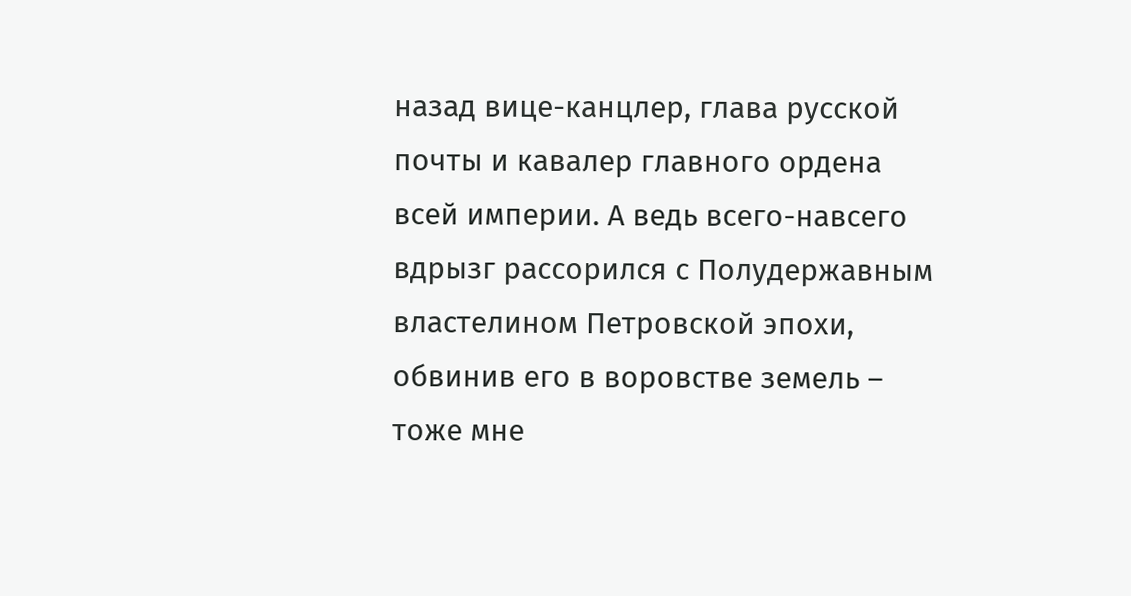назад вице-канцлер, глава русской почты и кавалер главного ордена всей империи. А ведь всего-навсего вдрызг рассорился с Полудержавным властелином Петровской эпохи, обвинив его в воровстве земель – тоже мне